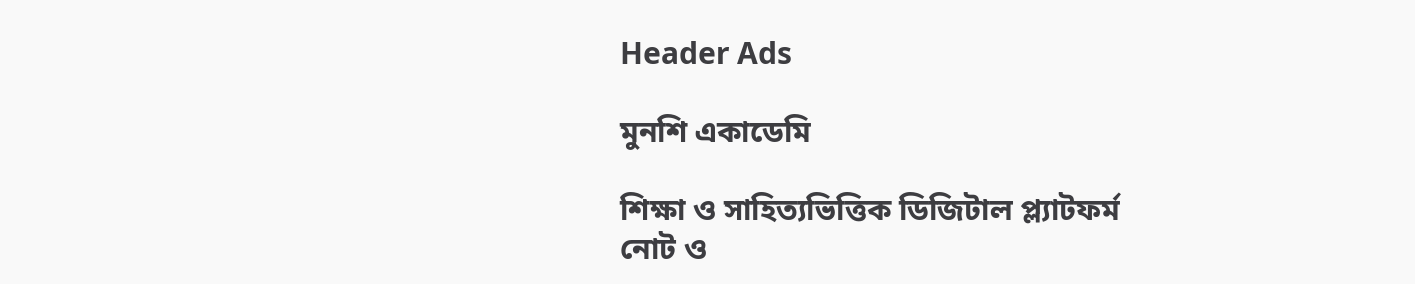Header Ads

মুনশি একাডেমি

শিক্ষা ও সাহিত্যভিত্তিক ডিজিটাল প্ল্যাটফর্ম
নোট ও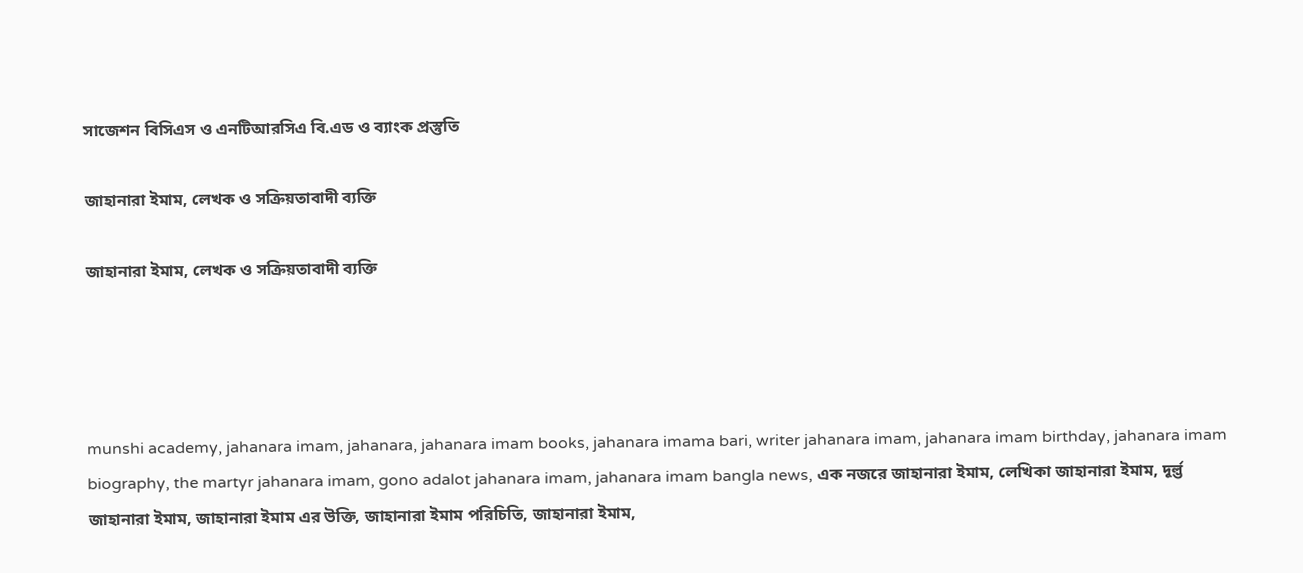সাজেশন বিসিএস ও এনটিআরসিএ বি.এড ও ব্যাংক প্রস্তুতি

জাহানারা ইমাম, লেখক ও সক্রিয়তাবাদী ব্যক্তি

জাহানারা ইমাম, লেখক ও সক্রিয়তাবাদী ব্যক্তি




munshi academy, jahanara imam, jahanara, jahanara imam books, jahanara imama bari, writer jahanara imam, jahanara imam birthday, jahanara imam biography, the martyr jahanara imam, gono adalot jahanara imam, jahanara imam bangla news, এক নজরে জাহানারা ইমাম, লেখিকা জাহানারা ইমাম, দূর্ল্ভ জাহানারা ইমাম, জাহানারা ইমাম এর উক্তি, জাহানারা ইমাম পরিচিতি, জাহানারা ইমাম,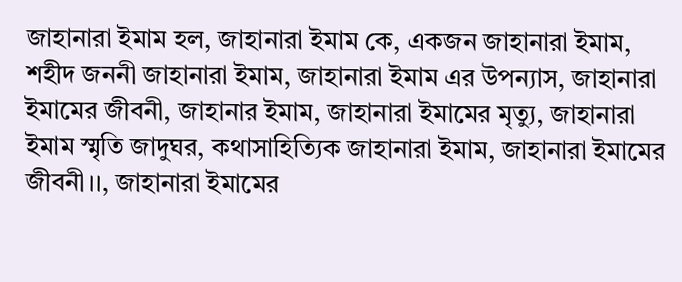জাহানারা ইমাম হল, জাহানারা ইমাম কে, একজন জাহানারা ইমাম, শহীদ জননী জাহানারা ইমাম, জাহানারা ইমাম এর উপন্যাস, জাহানারা ইমামের জীবনী, জাহানার ইমাম, জাহানারা ইমামের মৃত্যু, জাহানারা ইমাম স্মৃতি জাদুঘর, কথাসাহিত্যিক জাহানারা ইমাম, জাহানারা ইমামের জীবনী।।, জাহানারা ইমামের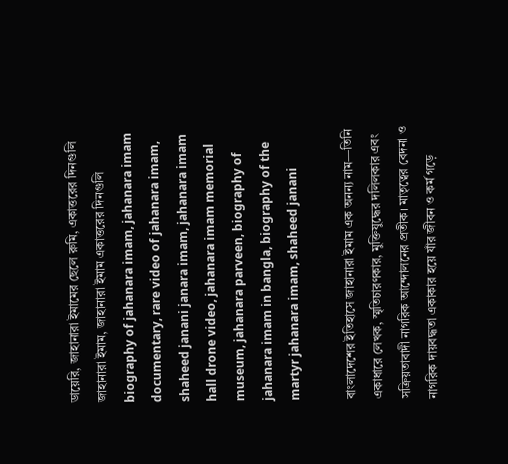ডায়েরি, জাহানারা ইমামের ছেলে রুমি, একাত্তরের দিনগুলি জাহানারা ইমাম, জাহানারা ইমাম একাত্তরের দিনগুলি   biography of jahanara imam, jahanara imam documentary, rare video of jahanara imam, shaheed janani janara imam, jahanara imam hall drone video, jahanara imam memorial museum, jahanara parveen, biography of jahanara imam in bangla, biography of the martyr jahanara imam, shaheed janani

বাংলাদেশের ইতিহাসে জাহানারা ইমাম এক অনন্য নাম—তিনি একাধারে লেখক, স্মৃতিচারণকার, মুক্তিযুদ্ধের দলিলকার এবং সক্রিয়তাবাদী নাগরিক আন্দোলনের প্রতীক। মাতৃত্বের বেদনা ও নাগরিক দায়বদ্ধতা একাকার হয়ে যাঁর জীবন ও কর্ম গড়ে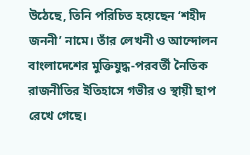উঠেছে, তিনি পরিচিত হয়েছেন ‘শহীদ জননী’ নামে। তাঁর লেখনী ও আন্দোলন বাংলাদেশের মুক্তিযুদ্ধ-পরবর্তী নৈতিক রাজনীতির ইতিহাসে গভীর ও স্থায়ী ছাপ রেখে গেছে।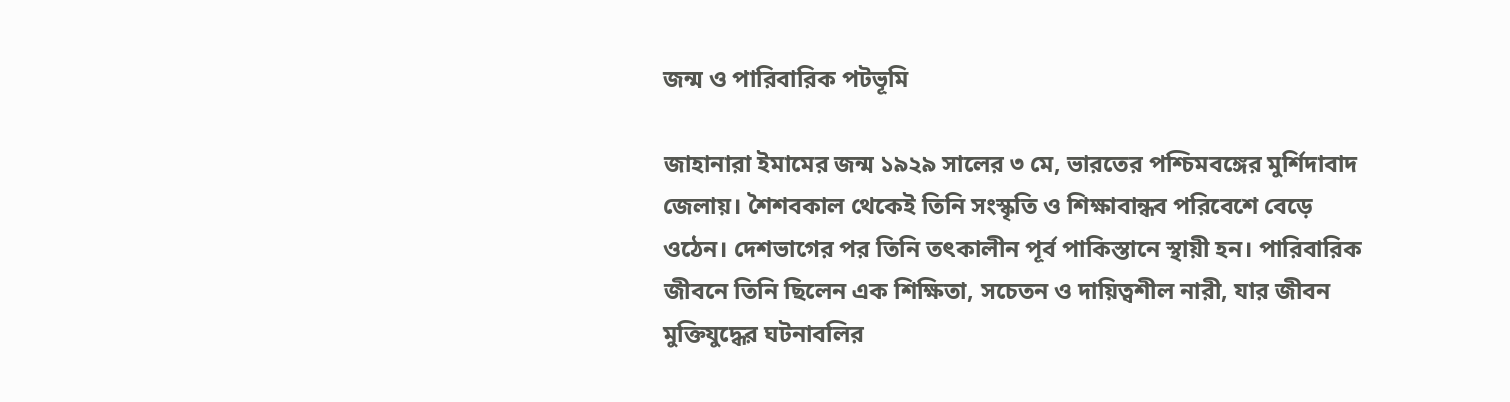জন্ম ও পারিবারিক পটভূমি

জাহানারা ইমামের জন্ম ১৯২৯ সালের ৩ মে, ভারতের পশ্চিমবঙ্গের মুর্শিদাবাদ জেলায়। শৈশবকাল থেকেই তিনি সংস্কৃতি ও শিক্ষাবান্ধব পরিবেশে বেড়ে ওঠেন। দেশভাগের পর তিনি তৎকালীন পূর্ব পাকিস্তানে স্থায়ী হন। পারিবারিক জীবনে তিনি ছিলেন এক শিক্ষিতা, সচেতন ও দায়িত্বশীল নারী, যার জীবন মুক্তিযুদ্ধের ঘটনাবলির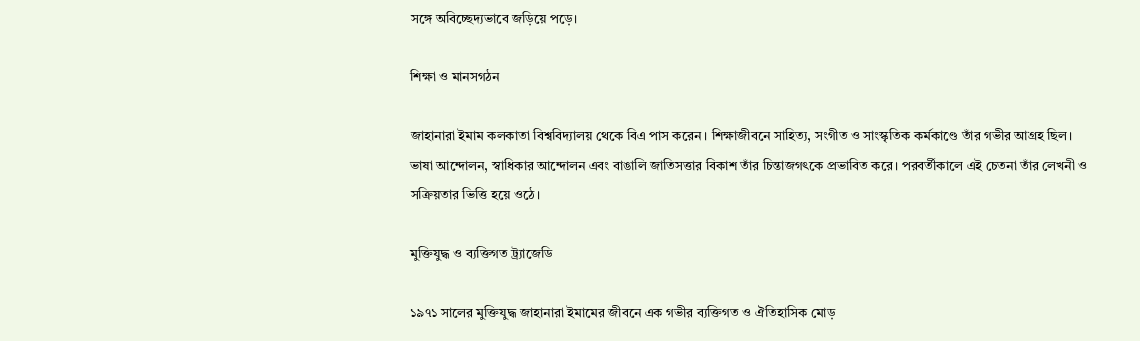সঙ্গে অবিচ্ছেদ্যভাবে জড়িয়ে পড়ে।

শিক্ষা ও মানসগঠন

জাহানারা ইমাম কলকাতা বিশ্ববিদ্যালয় থেকে বিএ পাস করেন। শিক্ষাজীবনে সাহিত্য, সংগীত ও সাংস্কৃতিক কর্মকাণ্ডে তাঁর গভীর আগ্রহ ছিল। ভাষা আন্দোলন, স্বাধিকার আন্দোলন এবং বাঙালি জাতিসত্তার বিকাশ তাঁর চিন্তাজগৎকে প্রভাবিত করে। পরবর্তীকালে এই চেতনা তাঁর লেখনী ও সক্রিয়তার ভিত্তি হয়ে ওঠে।

মুক্তিযুদ্ধ ও ব্যক্তিগত ট্র্যাজেডি

১৯৭১ সালের মুক্তিযুদ্ধ জাহানারা ইমামের জীবনে এক গভীর ব্যক্তিগত ও ঐতিহাসিক মোড়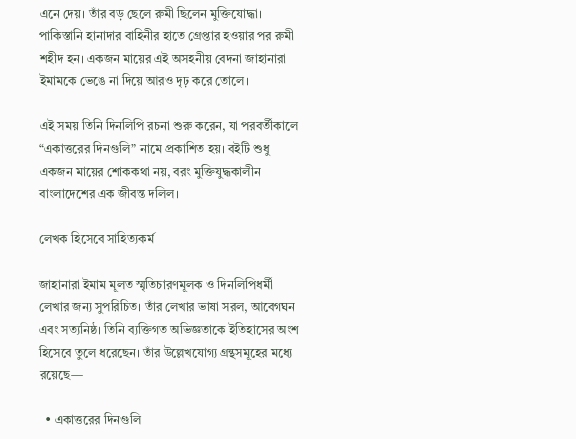এনে দেয়। তাঁর বড় ছেলে রুমী ছিলেন মুক্তিযোদ্ধা। পাকিস্তানি হানাদার বাহিনীর হাতে গ্রেপ্তার হওয়ার পর রুমী শহীদ হন। একজন মায়ের এই অসহনীয় বেদনা জাহানারা ইমামকে ভেঙে না দিয়ে আরও দৃঢ় করে তোলে।

এই সময় তিনি দিনলিপি রচনা শুরু করেন, যা পরবর্তীকালে “একাত্তরের দিনগুলি” নামে প্রকাশিত হয়। বইটি শুধু একজন মায়ের শোককথা নয়, বরং মুক্তিযুদ্ধকালীন বাংলাদেশের এক জীবন্ত দলিল।

লেখক হিসেবে সাহিত্যকর্ম

জাহানারা ইমাম মূলত স্মৃতিচারণমূলক ও দিনলিপিধর্মী লেখার জন্য সুপরিচিত। তাঁর লেখার ভাষা সরল, আবেগঘন এবং সত্যনিষ্ঠ। তিনি ব্যক্তিগত অভিজ্ঞতাকে ইতিহাসের অংশ হিসেবে তুলে ধরেছেন। তাঁর উল্লেখযোগ্য গ্রন্থসমূহের মধ্যে রয়েছে—

  • একাত্তরের দিনগুলি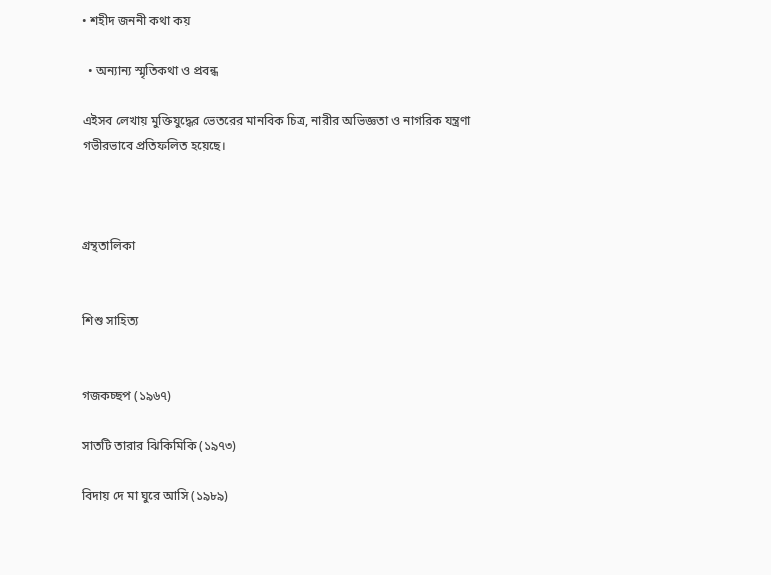• শহীদ জননী কথা কয়

  • অন্যান্য স্মৃতিকথা ও প্রবন্ধ

এইসব লেখায় মুক্তিযুদ্ধের ভেতরের মানবিক চিত্র, নারীর অভিজ্ঞতা ও নাগরিক যন্ত্রণা গভীরভাবে প্রতিফলিত হয়েছে।



গ্রন্থতালিকা


শিশু সাহিত্য


গজকচ্ছপ (১৯৬৭)

সাতটি তারার ঝিকিমিকি (১৯৭৩)

বিদায় দে মা ঘুরে আসি (১৯৮৯)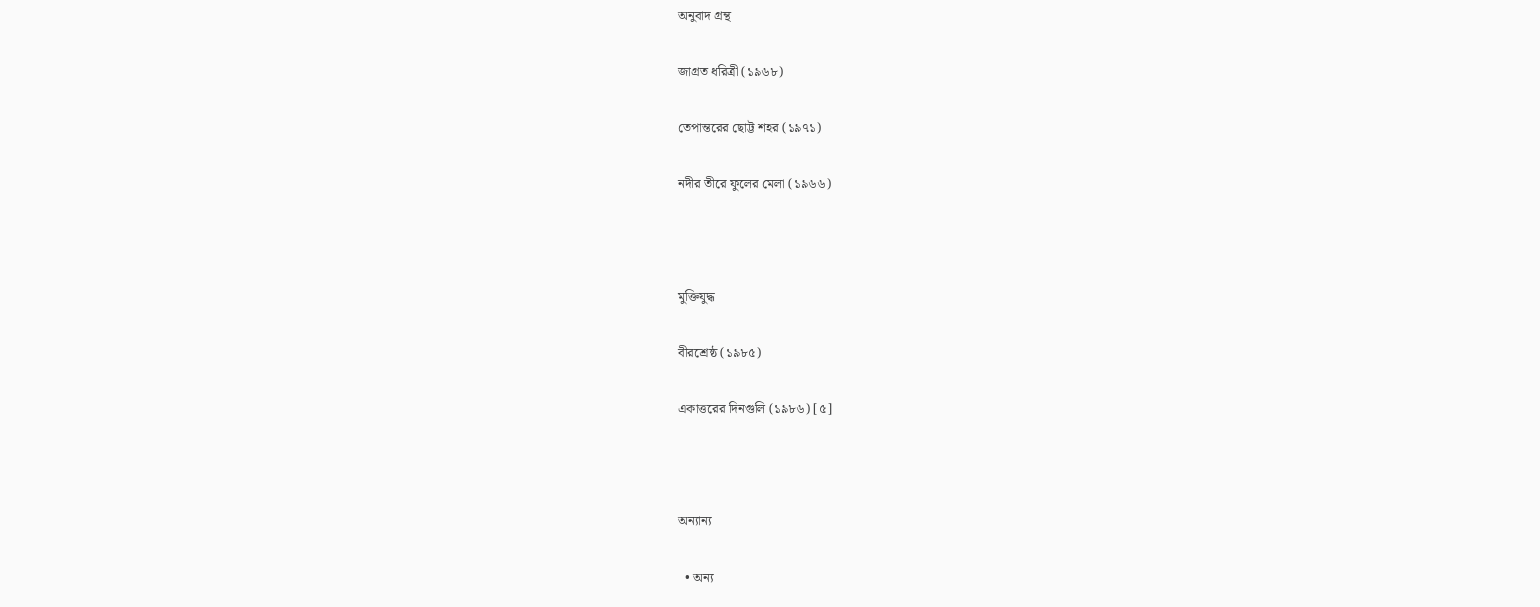অনুবাদ গ্রন্থ

জাগ্রত ধরিত্রী (১৯৬৮)

তেপান্তরের ছোট্ট শহর (১৯৭১)

নদীর তীরে ফুলের মেলা (১৯৬৬)



মুক্তিযুদ্ধ

বীরশ্রেষ্ঠ (১৯৮৫)

একাত্তরের দিনগুলি (১৯৮৬) [৫]



অন্যান্য

  • অন্য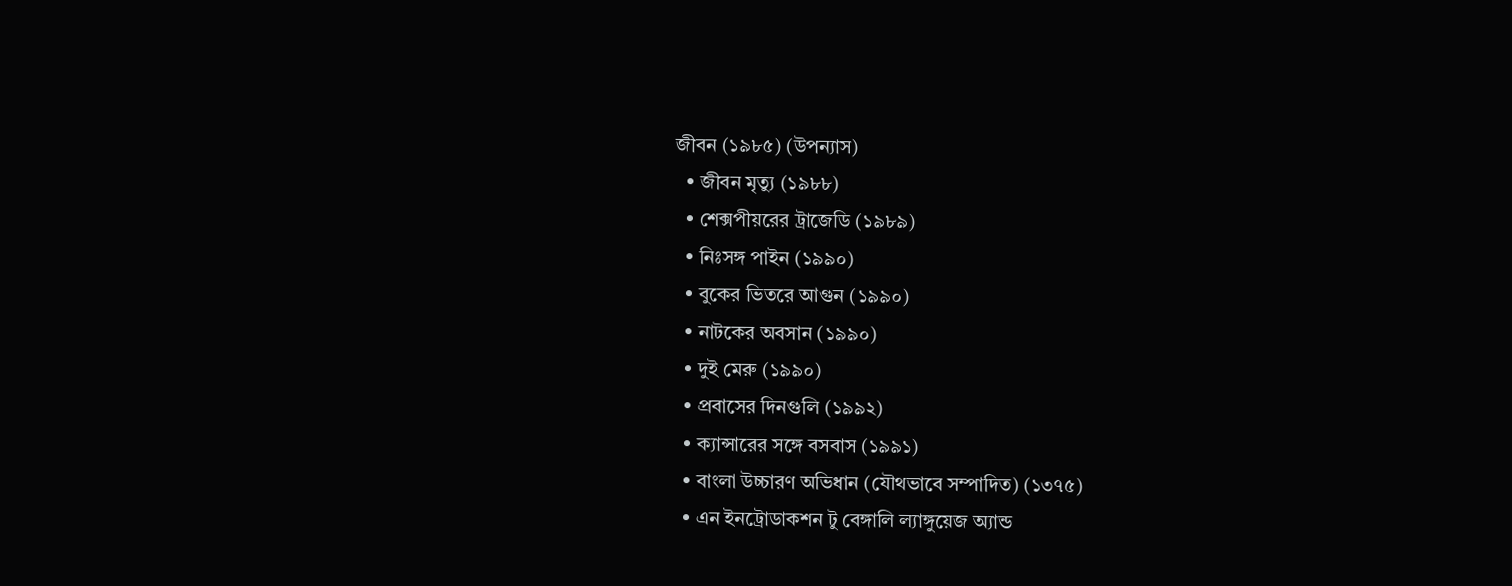জীবন (১৯৮৫) (উপন্যাস)
  • জীবন মৃত্যু (১৯৮৮)
  • শেক্সপীয়রের ট্রাজেডি (১৯৮৯)
  • নিঃসঙ্গ পাইন (১৯৯০)
  • বুকের ভিতরে আগুন (১৯৯০)
  • নাটকের অবসান (১৯৯০)
  • দুই মেরু (১৯৯০)
  • প্রবাসের দিনগুলি (১৯৯২)
  • ক্যান্সারের সঙ্গে বসবাস (১৯৯১)
  • বাংলা উচ্চারণ অভিধান (যৌথভাবে সম্পাদিত) (১৩৭৫)
  • এন ইনট্রোডাকশন টু বেঙ্গালি ল্যাঙ্গুয়েজ অ্যান্ড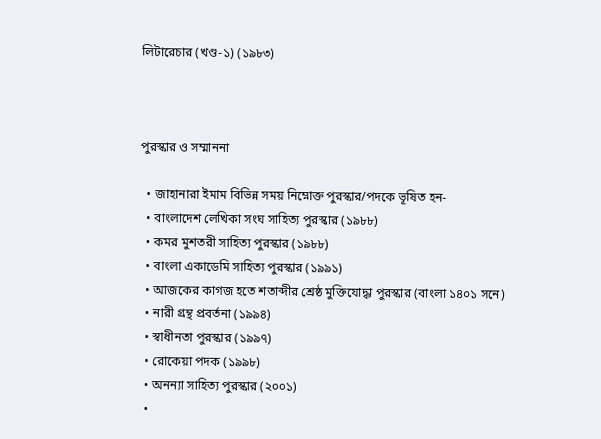লিটারেচার (খণ্ড-১) (১৯৮৩)



পুরস্কার ও সম্মাননা

  • জাহানারা ইমাম বিভিন্ন সময় নিম্নোক্ত পুরস্কার/পদকে ভূষিত হন-
  • বাংলাদেশ লেখিকা সংঘ সাহিত্য পুরস্কার (১৯৮৮)
  • কমর মুশতরী সাহিত্য পুরস্কার (১৯৮৮)
  • বাংলা একাডেমি সাহিত্য পুরস্কার (১৯৯১)
  • আজকের কাগজ হতে শতাব্দীর শ্রেষ্ঠ মুক্তিযোদ্ধা পুরস্কার (বাংলা ১৪০১ সনে)
  • নারী গ্রন্থ প্রবর্তনা (১৯৯৪)
  • স্বাধীনতা পুরস্কার (১৯৯৭)
  • রোকেয়া পদক (১৯৯৮)
  • অনন্যা সাহিত্য পুরস্কার (২০০১)
  •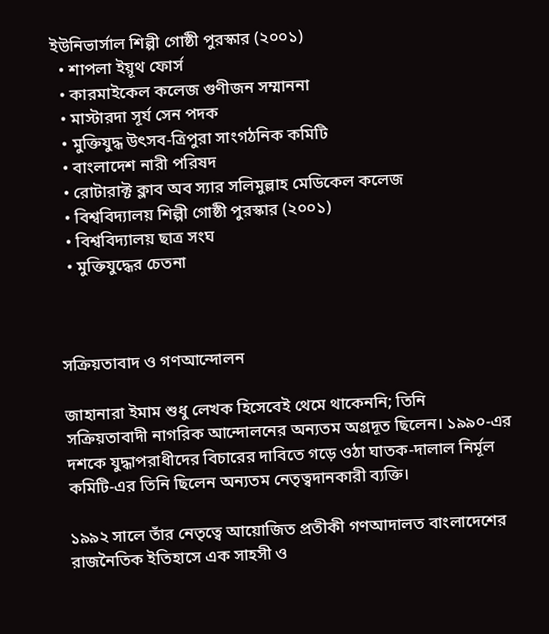ইউনিভার্সাল শিল্পী গোষ্ঠী পুরস্কার (২০০১)
  • শাপলা ইয়ূথ ফোর্স
  • কারমাইকেল কলেজ গুণীজন সম্মাননা
  • মাস্টারদা সূর্য সেন পদক
  • মুক্তিযুদ্ধ উৎসব-ত্রিপুরা সাংগঠনিক কমিটি
  • বাংলাদেশ নারী পরিষদ
  • রোটারাক্ট ক্লাব অব স্যার সলিমুল্লাহ মেডিকেল কলেজ
  • বিশ্ববিদ্যালয় শিল্পী গোষ্ঠী পুরস্কার (২০০১)
  • বিশ্ববিদ্যালয় ছাত্র সংঘ
  • মুক্তিযুদ্ধের চেতনা



সক্রিয়তাবাদ ও গণআন্দোলন

জাহানারা ইমাম শুধু লেখক হিসেবেই থেমে থাকেননি; তিনি সক্রিয়তাবাদী নাগরিক আন্দোলনের অন্যতম অগ্রদূত ছিলেন। ১৯৯০-এর দশকে যুদ্ধাপরাধীদের বিচারের দাবিতে গড়ে ওঠা ঘাতক-দালাল নির্মূল কমিটি-এর তিনি ছিলেন অন্যতম নেতৃত্বদানকারী ব্যক্তি।

১৯৯২ সালে তাঁর নেতৃত্বে আয়োজিত প্রতীকী গণআদালত বাংলাদেশের রাজনৈতিক ইতিহাসে এক সাহসী ও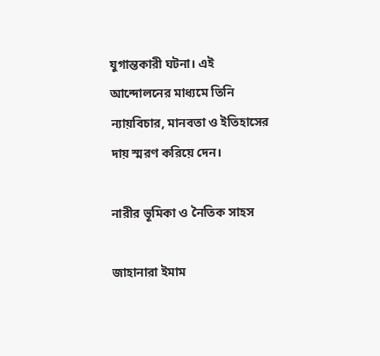যুগান্তকারী ঘটনা। এই আন্দোলনের মাধ্যমে তিনি ন্যায়বিচার, মানবতা ও ইতিহাসের দায় স্মরণ করিয়ে দেন।

নারীর ভূমিকা ও নৈতিক সাহস

জাহানারা ইমাম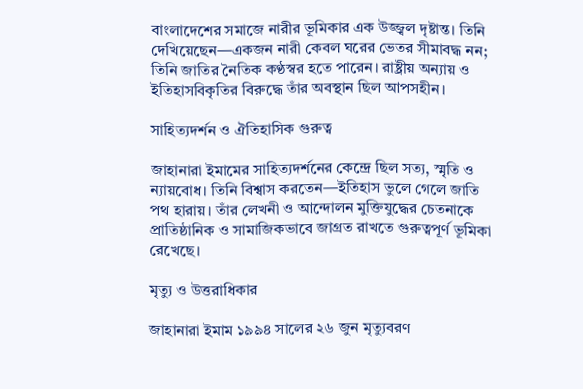বাংলাদেশের সমাজে নারীর ভূমিকার এক উজ্জ্বল দৃষ্টান্ত। তিনি দেখিয়েছেন—একজন নারী কেবল ঘরের ভেতর সীমাবদ্ধ নন; তিনি জাতির নৈতিক কণ্ঠস্বর হতে পারেন। রাষ্ট্রীয় অন্যায় ও ইতিহাসবিকৃতির বিরুদ্ধে তাঁর অবস্থান ছিল আপসহীন।

সাহিত্যদর্শন ও ঐতিহাসিক গুরুত্ব

জাহানারা ইমামের সাহিত্যদর্শনের কেন্দ্রে ছিল সত্য, স্মৃতি ও ন্যায়বোধ। তিনি বিশ্বাস করতেন—ইতিহাস ভুলে গেলে জাতি পথ হারায়। তাঁর লেখনী ও আন্দোলন মুক্তিযুদ্ধের চেতনাকে প্রাতিষ্ঠানিক ও সামাজিকভাবে জাগ্রত রাখতে গুরুত্বপূর্ণ ভূমিকা রেখেছে।

মৃত্যু ও উত্তরাধিকার

জাহানারা ইমাম ১৯৯৪ সালের ২৬ জুন মৃত্যুবরণ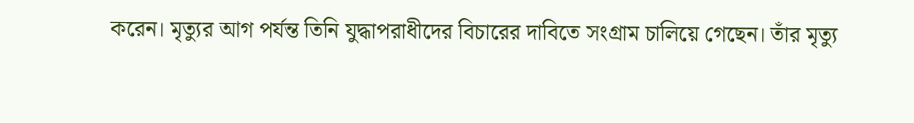করেন। মৃত্যুর আগ পর্যন্ত তিনি যুদ্ধাপরাধীদের বিচারের দাবিতে সংগ্রাম চালিয়ে গেছেন। তাঁর মৃত্যু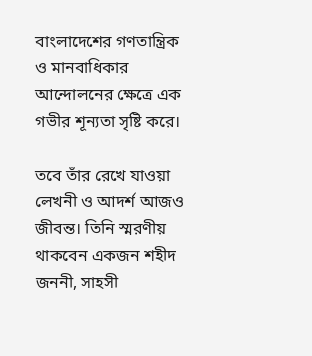বাংলাদেশের গণতান্ত্রিক ও মানবাধিকার আন্দোলনের ক্ষেত্রে এক গভীর শূন্যতা সৃষ্টি করে।

তবে তাঁর রেখে যাওয়া লেখনী ও আদর্শ আজও জীবন্ত। তিনি স্মরণীয় থাকবেন একজন শহীদ জননী, সাহসী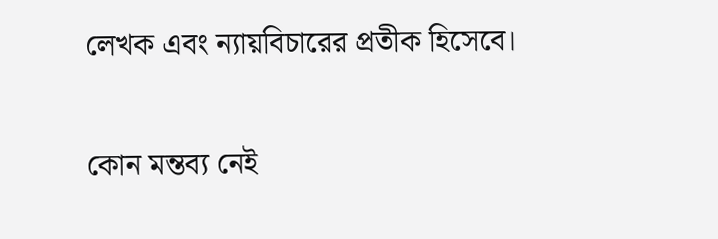লেখক এবং ন্যায়বিচারের প্রতীক হিসেবে।


কোন মন্তব্য নেই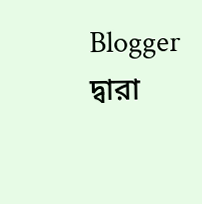Blogger দ্বারা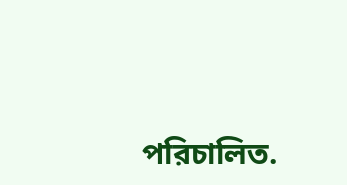পরিচালিত.